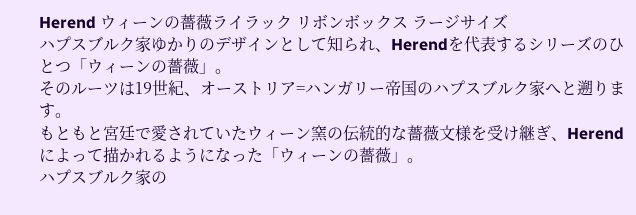Herend ウィーンの薔薇ライラック リボンボックス ラージサイズ
ハプスブルク家ゆかりのデザインとして知られ、Herendを代表するシリーズのひとつ「ウィーンの薔薇」。
そのルーツは19世紀、オーストリア=ハンガリー帝国のハプスブルク家へと遡ります。
もともと宮廷で愛されていたウィーン窯の伝統的な薔薇文様を受け継ぎ、Herendによって描かれるようになった「ウィーンの薔薇」。
ハプスブルク家の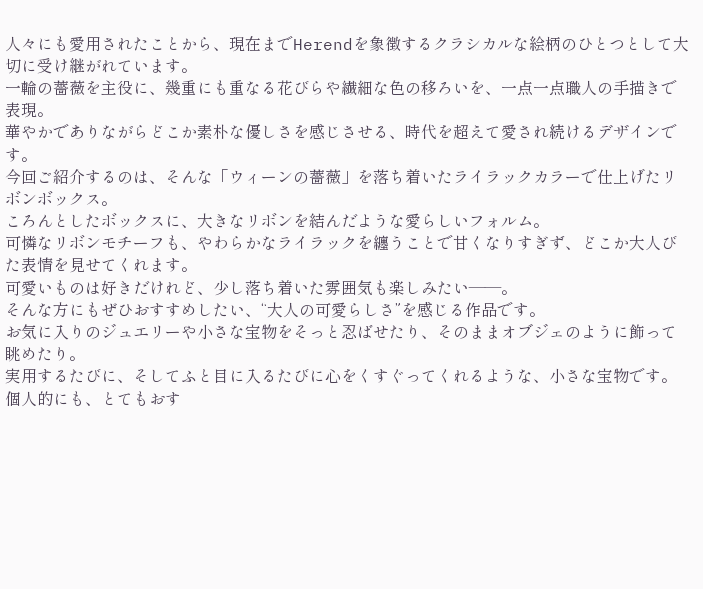人々にも愛用されたことから、現在までHerendを象徴するクラシカルな絵柄のひとつとして大切に受け継がれています。
一輪の薔薇を主役に、幾重にも重なる花びらや繊細な色の移ろいを、一点一点職人の手描きで表現。
華やかでありながらどこか素朴な優しさを感じさせる、時代を超えて愛され続けるデザインです。
今回ご紹介するのは、そんな「ウィーンの薔薇」を落ち着いたライラックカラーで仕上げたリボンボックス。
ころんとしたボックスに、大きなリボンを結んだような愛らしいフォルム。
可憐なリボンモチーフも、やわらかなライラックを纏うことで甘くなりすぎず、どこか大人びた表情を見せてくれます。
可愛いものは好きだけれど、少し落ち着いた雰囲気も楽しみたい——。
そんな方にもぜひおすすめしたい、“大人の可愛らしさ”を感じる作品です。
お気に入りのジュエリーや小さな宝物をそっと忍ばせたり、そのままオブジェのように飾って眺めたり。
実用するたびに、そしてふと目に入るたびに心をくすぐってくれるような、小さな宝物です。
個人的にも、とてもおす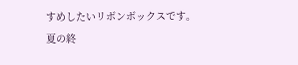すめしたいリボンボックスです。
夏の終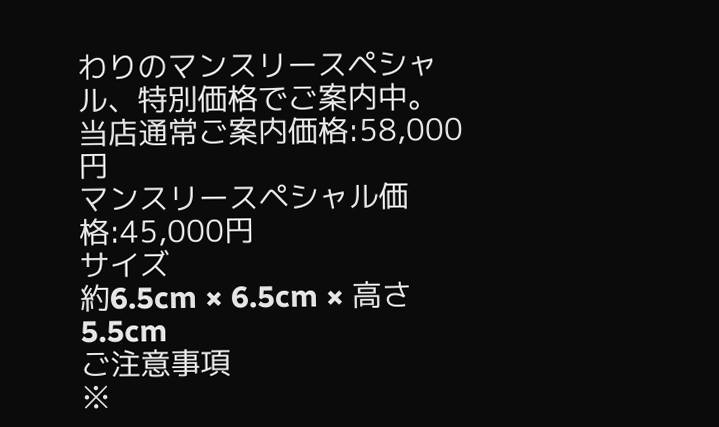わりのマンスリースペシャル、特別価格でご案内中。
当店通常ご案内価格:58,000円
マンスリースペシャル価格:45,000円
サイズ
約6.5cm × 6.5cm × 高さ5.5cm
ご注意事項
※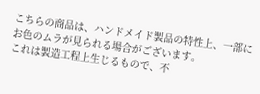こちらの商品は、ハンドメイド製品の特性上、一部にお色のムラが見られる場合がございます。
これは製造工程上生じるもので、不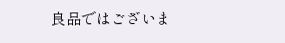良品ではございま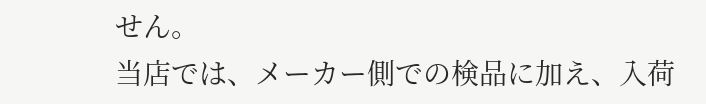せん。
当店では、メーカー側での検品に加え、入荷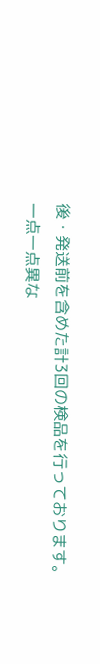後・発送前を含めた計3回の検品を行っております。
一点一点異な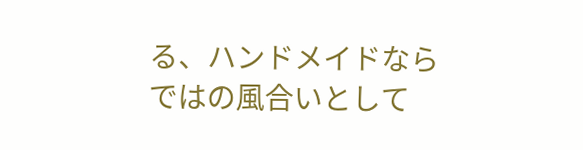る、ハンドメイドならではの風合いとして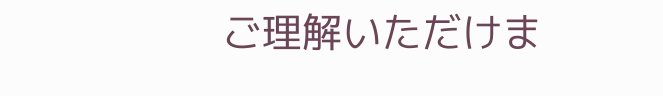ご理解いただけま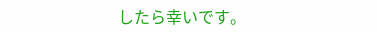したら幸いです。